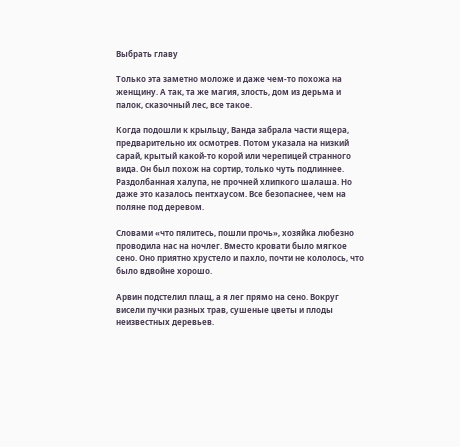Выбрать главу

Только эта заметно моложе и даже чем-то похожа на женщину. А так, та же магия, злость, дом из дерьма и палок, сказочный лес, все такое.

Когда подошли к крыльцу, Ванда забрала части ящера, предварительно их осмотрев. Потом указала на низкий сарай, крытый какой-то корой или черепицей странного вида. Он был похож на сортир, только чуть подлиннее. Раздолбанная халупа, не прочней хлипкого шалаша. Но даже это казалось пентхаусом. Все безопаснее, чем на поляне под деревом.

Словами «что пялитесь, пошли прочь», хозяйка любезно проводила нас на ночлег. Вместо кровати было мягкое сено. Оно приятно хрустело и пахло, почти не кололось, что было вдвойне хорошо.

Арвин подстелил плащ, а я лег прямо на сено. Вокруг висели пучки разных трав, сушеные цветы и плоды неизвестных деревьев.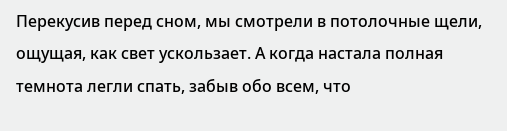Перекусив перед сном, мы смотрели в потолочные щели, ощущая, как свет ускользает. А когда настала полная темнота легли спать, забыв обо всем, что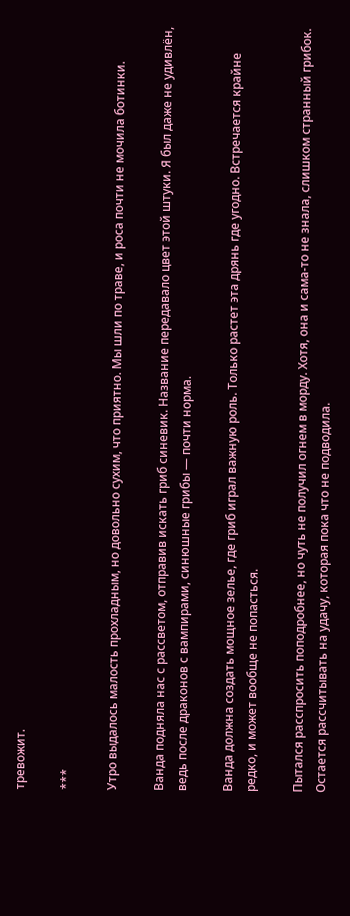тревожит.

***

Утро выдалось малость прохладным, но довольно сухим, что приятно. Мы шли по траве, и роса почти не мочила ботинки.

Ванда подняла нас с рассветом, отправив искать гриб синевик. Название передавало цвет этой штуки. Я был даже не удивлён, ведь после драконов с вампирами, синюшные грибы — почти норма.

Ванда должна создать мощное зелье, где гриб играл важную роль. Только растет эта дрянь где угодно. Встречается крайне редко, и может вообще не попасться.

Пытался расспросить поподробнее, но чуть не получил огнем в морду. Хотя, она и сама-то не знала, слишком странный грибок. Остается рассчитывать на удачу, которая пока что не подводила.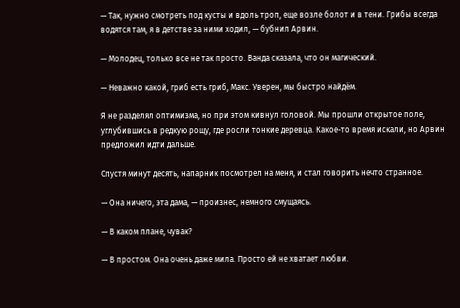— Так, нужно смотреть под кусты и вдоль троп, еще возле болот и в тени. Грибы всегда водятся там, я в детстве за ними ходил, — бубнил Арвин.

— Молодец, только все не так просто. Ванда сказала, что он магический.

— Неважно какой, гриб есть гриб, Макс. Уверен, мы быстро найдём.

Я не разделял оптимизма, но при этом кивнул головой. Мы прошли открытое поле, углубившись в редкую рощу, где росли тонкие деревца. Какое-то время искали, но Арвин предложил идти дальше.

Спустя минут десять, напарник посмотрел на меня, и стал говорить нечто странное.

— Она ничего, эта дама, — произнес, немного смущаясь.

— В каком плане, чувак?

— В простом. Она очень даже мила. Просто ей не хватает любви.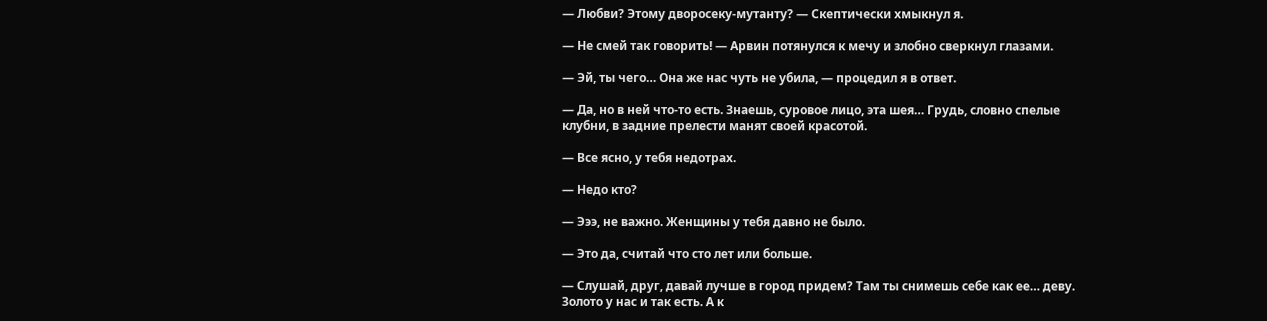— Любви? Этому дворосеку-мутанту? — Скептически хмыкнул я.

— Не смей так говорить! — Арвин потянулся к мечу и злобно сверкнул глазами.

— Эй, ты чего… Она же нас чуть не убила, — процедил я в ответ.

— Да, но в ней что-то есть. Знаешь, суровое лицо, эта шея… Грудь, словно спелые клубни, в задние прелести манят своей красотой.

— Все ясно, у тебя недотрах.

— Недо кто?

— Эээ, не важно. Женщины у тебя давно не было.

— Это да, считай что сто лет или больше.

— Слушай, друг, давай лучше в город придем? Там ты снимешь себе как ее… деву. Золото у нас и так есть. А к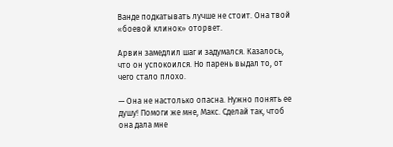Ванде подкатывать лучше не стоит. Она твой «боевой клинок» оторвет.

Арвин замедлил шаг и задумался. Казалось, что он успокоился. Но парень выдал то, от чего стало плохо.

— Она не настолько опасна. Нужно понять ее душу! Помоги же мне, Макс. Сделай так, чтоб она дала мне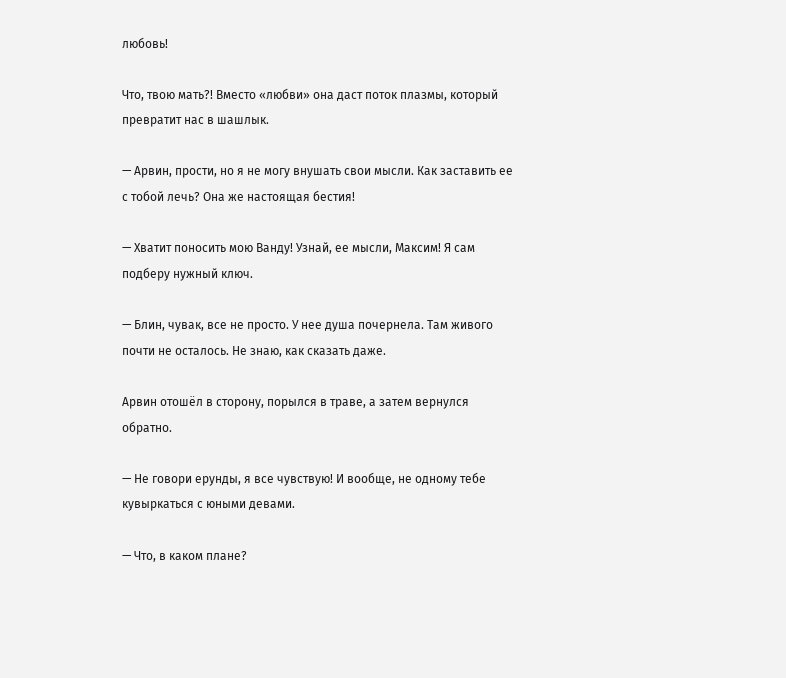любовь!

Что, твою мать?! Вместо «любви» она даст поток плазмы, который превратит нас в шашлык.

— Арвин, прости, но я не могу внушать свои мысли. Как заставить ее с тобой лечь? Она же настоящая бестия!

— Хватит поносить мою Ванду! Узнай, ее мысли, Максим! Я сам подберу нужный ключ.

— Блин, чувак, все не просто. У нее душа почернела. Там живого почти не осталось. Не знаю, как сказать даже.

Арвин отошёл в сторону, порылся в траве, а затем вернулся обратно.

— Не говори ерунды, я все чувствую! И вообще, не одному тебе кувыркаться с юными девами.

— Что, в каком плане?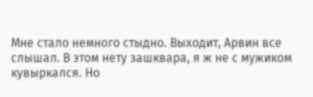Мне стало немного стыдно. Выходит, Арвин все слышал. В этом нету зашквара, я ж не с мужиком кувыркался. Но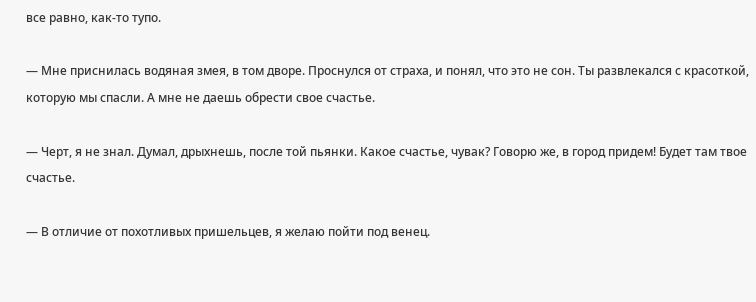все равно, как-то тупо.

— Мне приснилась водяная змея, в том дворе. Проснулся от страха, и понял, что это не сон. Ты развлекался с красоткой, которую мы спасли. А мне не даешь обрести свое счастье.

— Черт, я не знал. Думал, дрыхнешь, после той пьянки. Какое счастье, чувак? Говорю же, в город придем! Будет там твое счастье.

— В отличие от похотливых пришельцев, я желаю пойти под венец.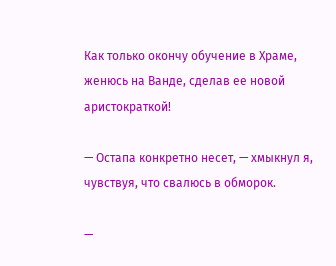Как только окончу обучение в Храме, женюсь на Ванде, сделав ее новой аристократкой!

— Остапа конкретно несет, — хмыкнул я, чувствуя, что свалюсь в обморок.

—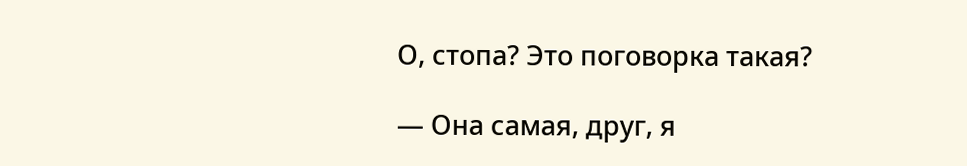О, стопа? Это поговорка такая?

— Она самая, друг, я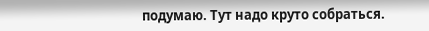подумаю. Тут надо круто собраться.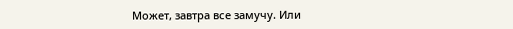Может, завтра все замучу. Или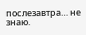послезавтра… не знаю.